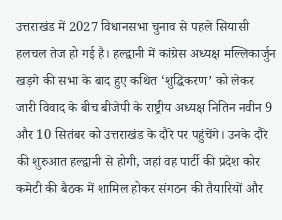उत्तराखंड में 2027 विधानसभा चुनाव से पहले सियासी हलचल तेज हो गई है। हल्द्वानी में कांग्रेस अध्यक्ष मल्लिकार्जुन खड़गे की सभा के बाद हुए कथित ‘शुद्धिकरण’ को लेकर जारी विवाद के बीच बीजेपी के राष्ट्रीय अध्यक्ष नितिन नवीन 9 और 10 सितंबर को उत्तराखंड के दौरे पर पहुंचेंगे। उनके दौरे की शुरुआत हल्द्वानी से होगी, जहां वह पार्टी की प्रदेश कोर कमेटी की बैठक में शामिल होकर संगठन की तैयारियों और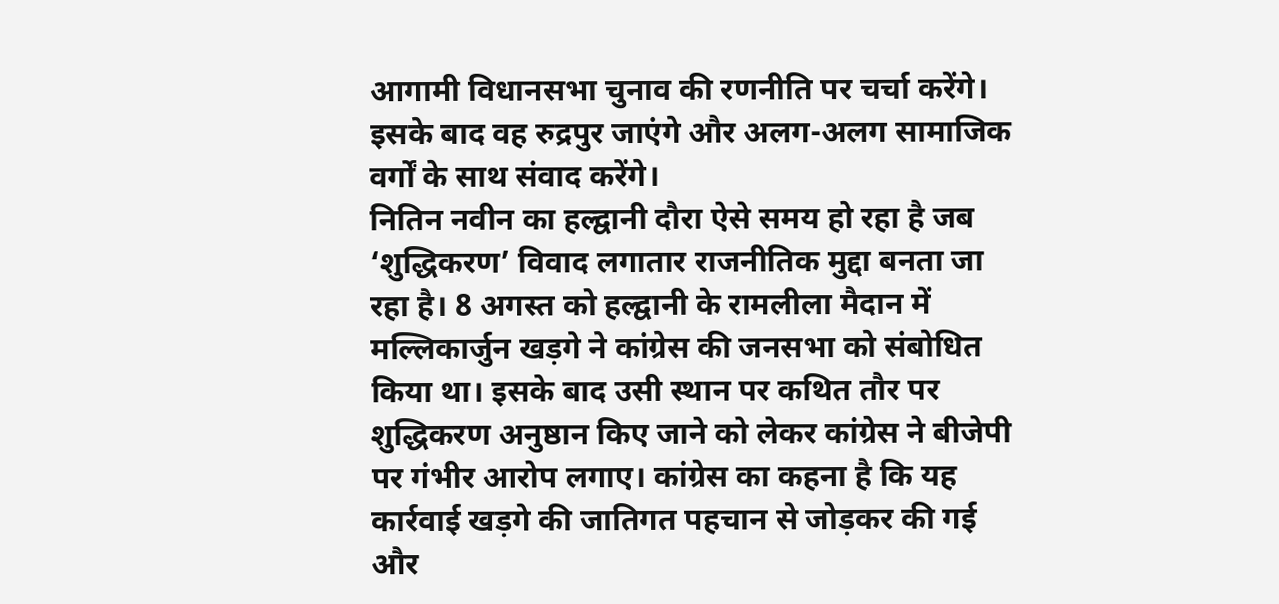आगामी विधानसभा चुनाव की रणनीति पर चर्चा करेंगे। इसके बाद वह रुद्रपुर जाएंगे और अलग-अलग सामाजिक वर्गों के साथ संवाद करेंगे।
नितिन नवीन का हल्द्वानी दौरा ऐसे समय हो रहा है जब ‘शुद्धिकरण’ विवाद लगातार राजनीतिक मुद्दा बनता जा रहा है। 8 अगस्त को हल्द्वानी के रामलीला मैदान में मल्लिकार्जुन खड़गे ने कांग्रेस की जनसभा को संबोधित किया था। इसके बाद उसी स्थान पर कथित तौर पर शुद्धिकरण अनुष्ठान किए जाने को लेकर कांग्रेस ने बीजेपी पर गंभीर आरोप लगाए। कांग्रेस का कहना है कि यह कार्रवाई खड़गे की जातिगत पहचान से जोड़कर की गई और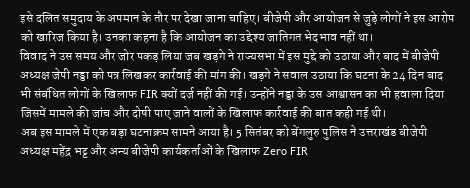इसे दलित समुदाय के अपमान के तौर पर देखा जाना चाहिए। बीजेपी और आयोजन से जुड़े लोगों ने इस आरोप को खारिज किया है। उनका कहना है कि आयोजन का उद्देश्य जातिगत भेदभाव नहीं था।
विवाद ने उस समय और जोर पकड़ लिया जब खड़गे ने राज्यसभा में इस मुद्दे को उठाया और बाद में बीजेपी अध्यक्ष जेपी नड्डा को पत्र लिखकर कार्रवाई की मांग की। खड़गे ने सवाल उठाया कि घटना के 24 दिन बाद भी संबंधित लोगों के खिलाफ FIR क्यों दर्ज नहीं की गई। उन्होंने नड्डा के उस आश्वासन का भी हवाला दिया जिसमें मामले की जांच और दोषी पाए जाने वालों के खिलाफ कार्रवाई की बात कही गई थी।
अब इस मामले में एक बड़ा घटनाक्रम सामने आया है। 5 सितंबर को बेंगलुरु पुलिस ने उत्तराखंड बीजेपी अध्यक्ष महेंद्र भट्ट और अन्य बीजेपी कार्यकर्ताओं के खिलाफ Zero FIR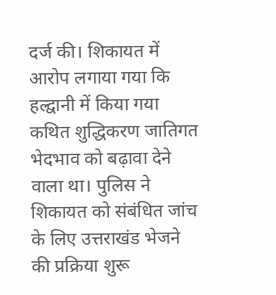दर्ज की। शिकायत में आरोप लगाया गया कि हल्द्वानी में किया गया कथित शुद्धिकरण जातिगत भेदभाव को बढ़ावा देने वाला था। पुलिस ने शिकायत को संबंधित जांच के लिए उत्तराखंड भेजने की प्रक्रिया शुरू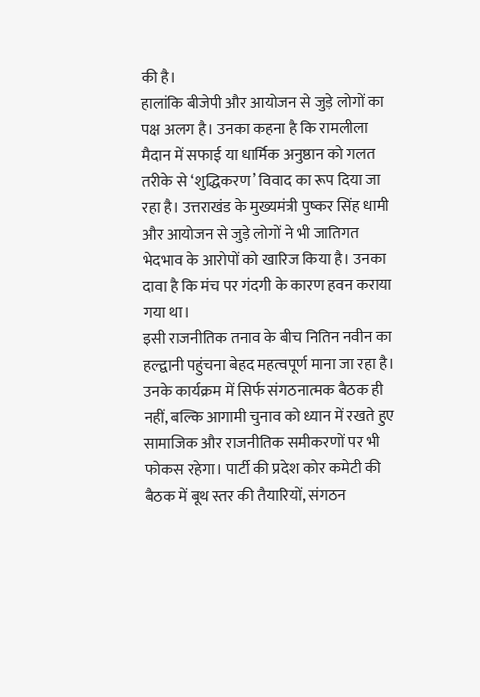की है।
हालांकि बीजेपी और आयोजन से जुड़े लोगों का पक्ष अलग है। उनका कहना है कि रामलीला मैदान में सफाई या धार्मिक अनुष्ठान को गलत तरीके से ‘शुद्धिकरण’ विवाद का रूप दिया जा रहा है। उत्तराखंड के मुख्यमंत्री पुष्कर सिंह धामी और आयोजन से जुड़े लोगों ने भी जातिगत भेदभाव के आरोपों को खारिज किया है। उनका दावा है कि मंच पर गंदगी के कारण हवन कराया गया था।
इसी राजनीतिक तनाव के बीच नितिन नवीन का हल्द्वानी पहुंचना बेहद महत्वपूर्ण माना जा रहा है। उनके कार्यक्रम में सिर्फ संगठनात्मक बैठक ही नहीं, बल्कि आगामी चुनाव को ध्यान में रखते हुए सामाजिक और राजनीतिक समीकरणों पर भी फोकस रहेगा। पार्टी की प्रदेश कोर कमेटी की बैठक में बूथ स्तर की तैयारियों, संगठन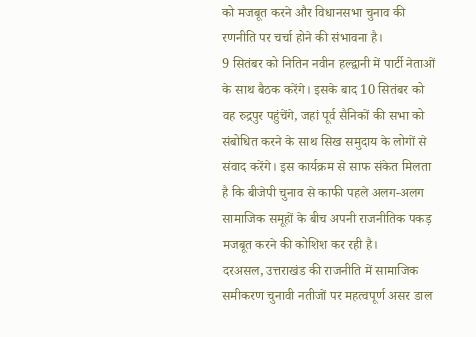को मजबूत करने और विधानसभा चुनाव की रणनीति पर चर्चा होने की संभावना है।
9 सितंबर को नितिन नवीन हल्द्वानी में पार्टी नेताओं के साथ बैठक करेंगे। इसके बाद 10 सितंबर को वह रुद्रपुर पहुंचेंगे, जहां पूर्व सैनिकों की सभा को संबोधित करने के साथ सिख समुदाय के लोगों से संवाद करेंगे। इस कार्यक्रम से साफ संकेत मिलता है कि बीजेपी चुनाव से काफी पहले अलग-अलग सामाजिक समूहों के बीच अपनी राजनीतिक पकड़ मजबूत करने की कोशिश कर रही है।
दरअसल, उत्तराखंड की राजनीति में सामाजिक समीकरण चुनावी नतीजों पर महत्वपूर्ण असर डाल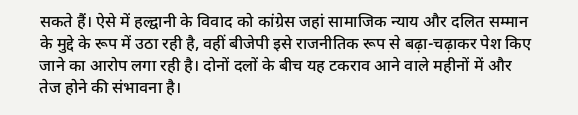सकते हैं। ऐसे में हल्द्वानी के विवाद को कांग्रेस जहां सामाजिक न्याय और दलित सम्मान के मुद्दे के रूप में उठा रही है, वहीं बीजेपी इसे राजनीतिक रूप से बढ़ा-चढ़ाकर पेश किए जाने का आरोप लगा रही है। दोनों दलों के बीच यह टकराव आने वाले महीनों में और तेज होने की संभावना है।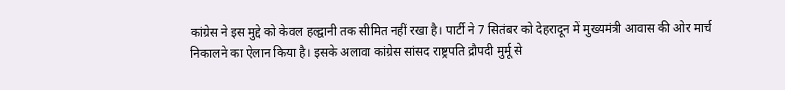कांग्रेस ने इस मुद्दे को केवल हल्द्वानी तक सीमित नहीं रखा है। पार्टी ने 7 सितंबर को देहरादून में मुख्यमंत्री आवास की ओर मार्च निकालने का ऐलान किया है। इसके अलावा कांग्रेस सांसद राष्ट्रपति द्रौपदी मुर्मू से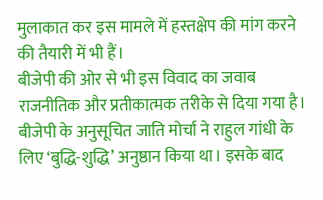मुलाकात कर इस मामले में हस्तक्षेप की मांग करने की तैयारी में भी हैं।
बीजेपी की ओर से भी इस विवाद का जवाब राजनीतिक और प्रतीकात्मक तरीके से दिया गया है। बीजेपी के अनुसूचित जाति मोर्चा ने राहुल गांधी के लिए ‘बुद्धि-शुद्धि’ अनुष्ठान किया था। इसके बाद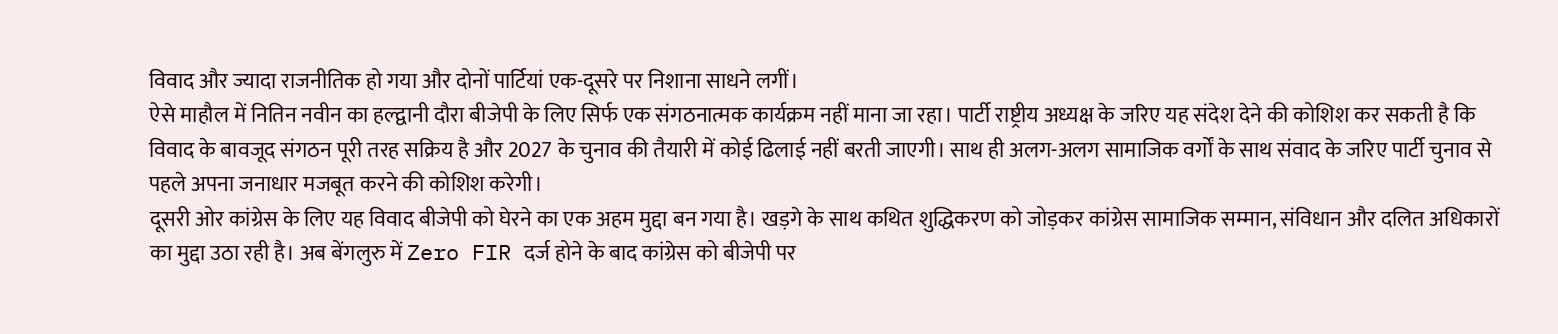विवाद और ज्यादा राजनीतिक हो गया और दोनों पार्टियां एक-दूसरे पर निशाना साधने लगीं।
ऐसे माहौल में नितिन नवीन का हल्द्वानी दौरा बीजेपी के लिए सिर्फ एक संगठनात्मक कार्यक्रम नहीं माना जा रहा। पार्टी राष्ट्रीय अध्यक्ष के जरिए यह संदेश देने की कोशिश कर सकती है कि विवाद के बावजूद संगठन पूरी तरह सक्रिय है और 2027 के चुनाव की तैयारी में कोई ढिलाई नहीं बरती जाएगी। साथ ही अलग-अलग सामाजिक वर्गों के साथ संवाद के जरिए पार्टी चुनाव से पहले अपना जनाधार मजबूत करने की कोशिश करेगी।
दूसरी ओर कांग्रेस के लिए यह विवाद बीजेपी को घेरने का एक अहम मुद्दा बन गया है। खड़गे के साथ कथित शुद्धिकरण को जोड़कर कांग्रेस सामाजिक सम्मान, संविधान और दलित अधिकारों का मुद्दा उठा रही है। अब बेंगलुरु में Zero FIR दर्ज होने के बाद कांग्रेस को बीजेपी पर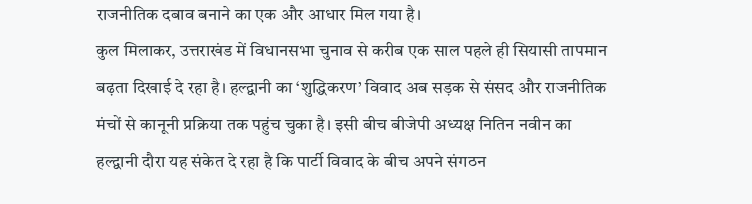राजनीतिक दबाव बनाने का एक और आधार मिल गया है।
कुल मिलाकर, उत्तराखंड में विधानसभा चुनाव से करीब एक साल पहले ही सियासी तापमान बढ़ता दिखाई दे रहा है। हल्द्वानी का ‘शुद्धिकरण’ विवाद अब सड़क से संसद और राजनीतिक मंचों से कानूनी प्रक्रिया तक पहुंच चुका है। इसी बीच बीजेपी अध्यक्ष नितिन नवीन का हल्द्वानी दौरा यह संकेत दे रहा है कि पार्टी विवाद के बीच अपने संगठन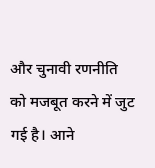और चुनावी रणनीति को मजबूत करने में जुट गई है। आने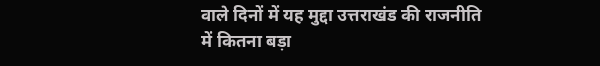वाले दिनों में यह मुद्दा उत्तराखंड की राजनीति में कितना बड़ा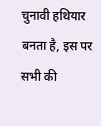चुनावी हथियार बनता है, इस पर सभी की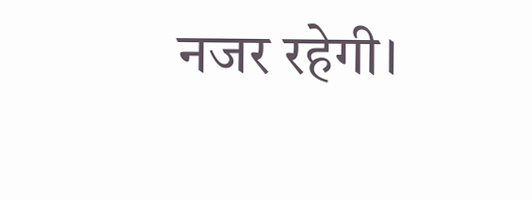नजर रहेगी।